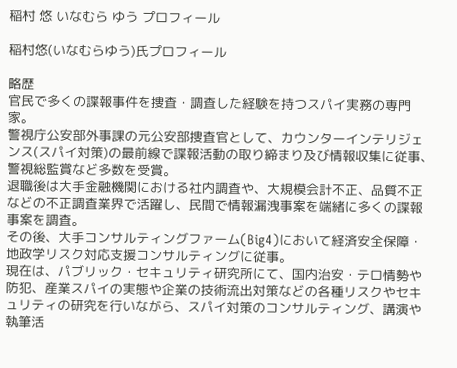稲村 悠 いなむら ゆう プロフィール

稲村悠(いなむらゆう)氏プロフィール

略歴
官民で多くの諜報事件を捜査・調査した経験を持つスパイ実務の専門家。
警視庁公安部外事課の元公安部捜査官として、カウンターインテリジェンス(スパイ対策)の最前線で諜報活動の取り締まり及び情報収集に従事、警視総監賞など多数を受賞。
退職後は大手金融機関における社内調査や、大規模会計不正、品質不正などの不正調査業界で活躍し、民間で情報漏洩事案を端緒に多くの諜報事案を調査。
その後、大手コンサルティングファーム(Big4)において経済安全保障・地政学リスク対応支援コンサルティングに従事。
現在は、パブリック・セキュリティ研究所にて、国内治安・テロ情勢や防犯、産業スパイの実態や企業の技術流出対策などの各種リスクやセキュリティの研究を行いながら、スパイ対策のコンサルティング、講演や執筆活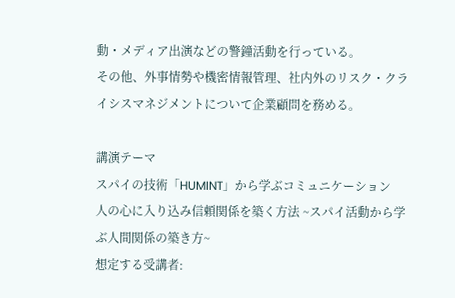動・メディア出演などの警鐘活動を行っている。
その他、外事情勢や機密情報管理、社内外のリスク・クライシスマネジメントについて企業顧問を務める。

講演テーマ
スパイの技術「HUMINT」から学ぶコミュニケーション
人の心に入り込み信頼関係を築く方法 ~スパイ活動から学ぶ人間関係の築き方~
想定する受講者: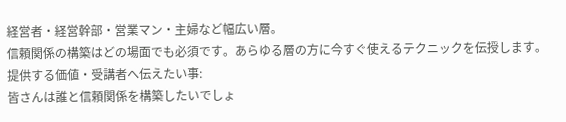経営者・経営幹部・営業マン・主婦など幅広い層。
信頼関係の構築はどの場面でも必須です。あらゆる層の方に今すぐ使えるテクニックを伝授します。
提供する価値・受講者へ伝えたい事:
皆さんは誰と信頼関係を構築したいでしょ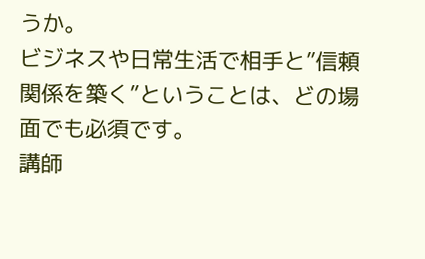うか。
ビジネスや日常生活で相手と”信頼関係を築く”ということは、どの場面でも必須です。
講師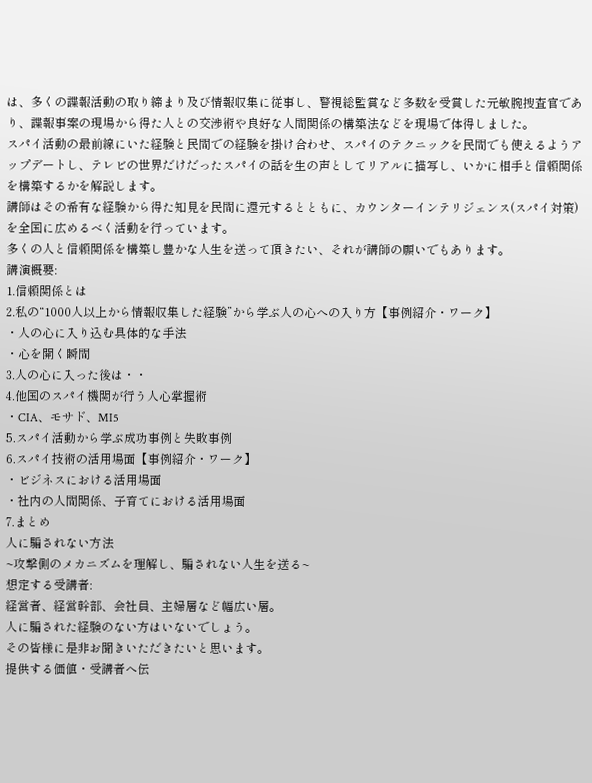は、多くの諜報活動の取り締まり及び情報収集に従事し、警視総監賞など多数を受賞した元敏腕捜査官であり、諜報事案の現場から得た人との交渉術や良好な人間関係の構築法などを現場で体得しました。
スパイ活動の最前線にいた経験と民間での経験を掛け合わせ、スパイのテクニックを民間でも使えるようアップデートし、テレビの世界だけだったスパイの話を生の声としてリアルに描写し、いかに相手と信頼関係を構築するかを解説します。
講師はその希有な経験から得た知見を民間に還元するとともに、カウンターインテリジェンス(スパイ対策)を全国に広めるべく活動を行っています。
多くの人と信頼関係を構築し豊かな人生を送って頂きたい、それが講師の願いでもあります。
講演概要:
1.信頼関係とは
2.私の“1000人以上から情報収集した経験”から学ぶ人の心への入り方【事例紹介・ワーク】
・人の心に入り込む具体的な手法
・心を開く瞬間
3.人の心に入った後は・・
4.他国のスパイ機関が行う人心掌握術
・CIA、モサド、MI5
5.スパイ活動から学ぶ成功事例と失敗事例
6.スパイ技術の活用場面【事例紹介・ワーク】
・ビジネスにおける活用場面
・社内の人間関係、子育てにおける活用場面
7.まとめ
人に騙されない方法
~攻撃側のメカニズムを理解し、騙されない人生を送る~
想定する受講者:
経営者、経営幹部、会社員、主婦層など幅広い層。
人に騙された経験のない方はいないでしょう。
その皆様に是非お聞きいただきたいと思います。
提供する価値・受講者へ伝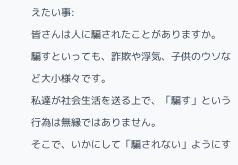えたい事:
皆さんは人に騙されたことがありますか。
騙すといっても、詐欺や浮気、子供のウソなど大小様々です。
私達が社会生活を送る上で、「騙す」という行為は無縁ではありません。
そこで、いかにして「騙されない」ようにす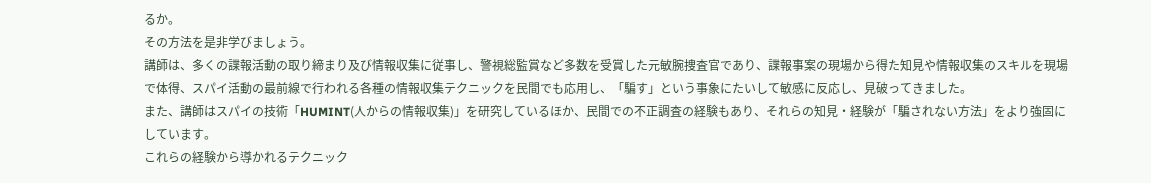るか。
その方法を是非学びましょう。
講師は、多くの諜報活動の取り締まり及び情報収集に従事し、警視総監賞など多数を受賞した元敏腕捜査官であり、諜報事案の現場から得た知見や情報収集のスキルを現場で体得、スパイ活動の最前線で行われる各種の情報収集テクニックを民間でも応用し、「騙す」という事象にたいして敏感に反応し、見破ってきました。
また、講師はスパイの技術「HUMINT(人からの情報収集)」を研究しているほか、民間での不正調査の経験もあり、それらの知見・経験が「騙されない方法」をより強固にしています。
これらの経験から導かれるテクニック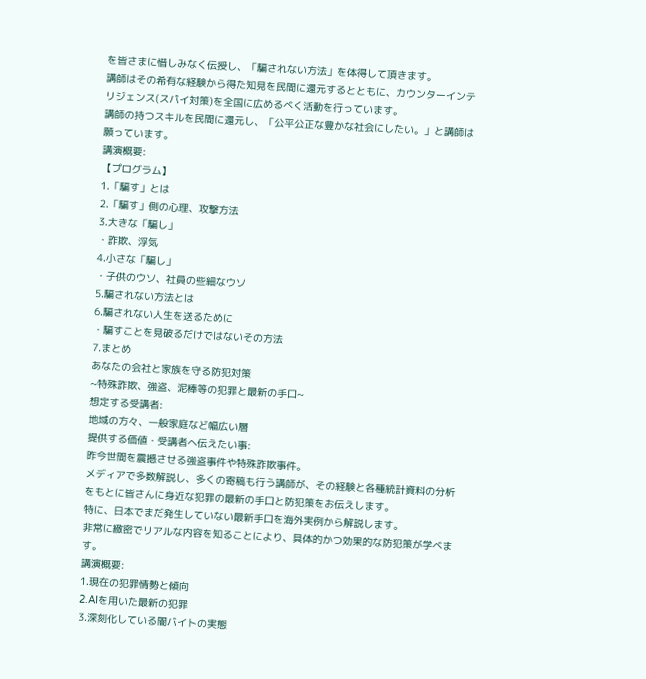を皆さまに惜しみなく伝授し、「騙されない方法」を体得して頂きます。
講師はその希有な経験から得た知見を民間に還元するとともに、カウンターインテリジェンス(スパイ対策)を全国に広めるべく活動を行っています。
講師の持つスキルを民間に還元し、「公平公正な豊かな社会にしたい。」と講師は願っています。
講演概要:
【プログラム】
1.「騙す」とは
2.「騙す」側の心理、攻撃方法
3.大きな「騙し」
・詐欺、浮気
4.小さな「騙し」
・子供のウソ、社員の些細なウソ
5.騙されない方法とは
6.騙されない人生を送るために
・騙すことを見破るだけではないその方法
7.まとめ
あなたの会社と家族を守る防犯対策
~特殊詐欺、強盗、泥棒等の犯罪と最新の手口~
想定する受講者:
地域の方々、一般家庭など幅広い層
提供する価値・受講者へ伝えたい事:
昨今世間を震撼させる強盗事件や特殊詐欺事件。
メディアで多数解説し、多くの寄稿も行う講師が、その経験と各種統計資料の分析をもとに皆さんに身近な犯罪の最新の手口と防犯策をお伝えします。
特に、日本でまだ発生していない最新手口を海外実例から解説します。
非常に緻密でリアルな内容を知ることにより、具体的かつ効果的な防犯策が学べます。
講演概要:
1.現在の犯罪情勢と傾向
2.AIを用いた最新の犯罪
3.深刻化している闇バイトの実態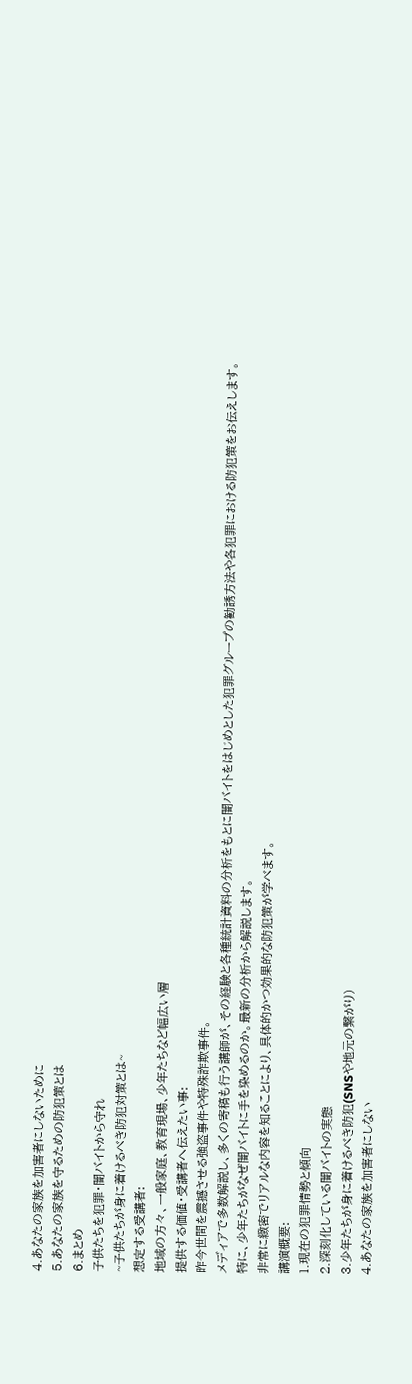4.あなたの家族を加害者にしないために
5.あなたの家族を守るための防犯策とは
6.まとめ
子供たちを犯罪・闇バイトから守れ
~子供たちが身に着けるべき防犯対策とは~
想定する受講者:
地域の方々、一般家庭、教育現場、少年たちなど幅広い層
提供する価値・受講者へ伝えたい事:
昨今世間を震撼させる強盗事件や特殊詐欺事件。
メディアで多数解説し、多くの寄稿も行う講師が、その経験と各種統計資料の分析をもとに闇バイトをはじめとした犯罪グループの勧誘方法や各犯罪における防犯策をお伝えします。
特に、少年たちがなぜ闇バイトに手を染めるのか。最新の分析から解説します。
非常に緻密でリアルな内容を知ることにより、具体的かつ効果的な防犯策が学べます。
講演概要:
1.現在の犯罪情勢と傾向
2.深刻化している闇バイトの実態
3.少年たちが身に着けるべき防犯(SNSや地元の繋がり)
4.あなたの家族を加害者にしない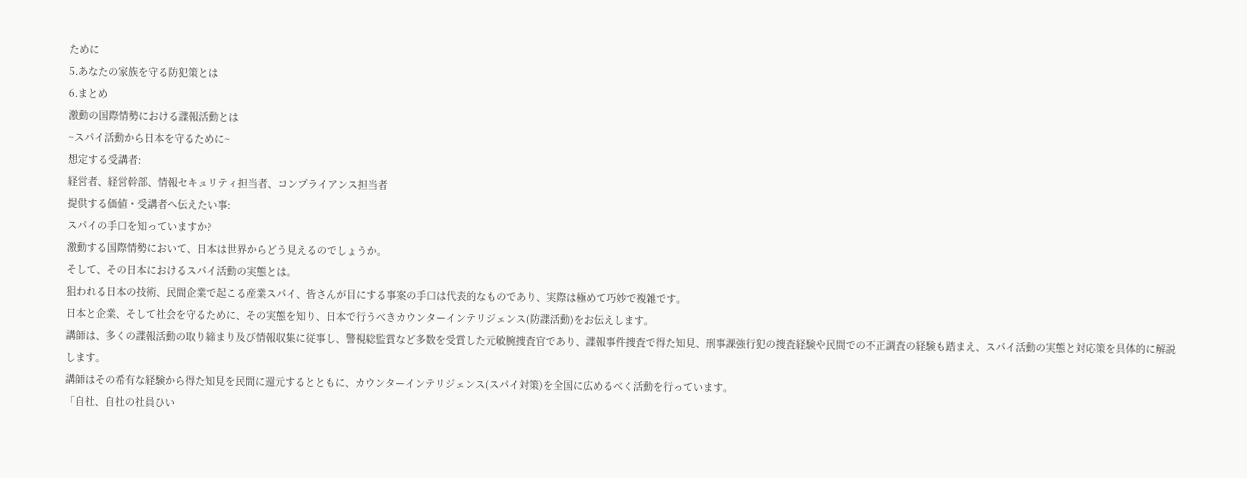ために
5.あなたの家族を守る防犯策とは
6.まとめ
激動の国際情勢における諜報活動とは
~スパイ活動から日本を守るために~
想定する受講者:
経営者、経営幹部、情報セキュリティ担当者、コンプライアンス担当者
提供する価値・受講者へ伝えたい事:
スパイの手口を知っていますか?
激動する国際情勢において、日本は世界からどう見えるのでしょうか。
そして、その日本におけるスパイ活動の実態とは。
狙われる日本の技術、民間企業で起こる産業スパイ、皆さんが目にする事案の手口は代表的なものであり、実際は極めて巧妙で複雑です。
日本と企業、そして社会を守るために、その実態を知り、日本で行うべきカウンターインテリジェンス(防諜活動)をお伝えします。
講師は、多くの諜報活動の取り締まり及び情報収集に従事し、警視総監賞など多数を受賞した元敏腕捜査官であり、諜報事件捜査で得た知見、刑事課強行犯の捜査経験や民間での不正調査の経験も踏まえ、スパイ活動の実態と対応策を具体的に解説します。
講師はその希有な経験から得た知見を民間に還元するとともに、カウンターインテリジェンス(スパイ対策)を全国に広めるべく活動を行っています。
「自社、自社の社員ひい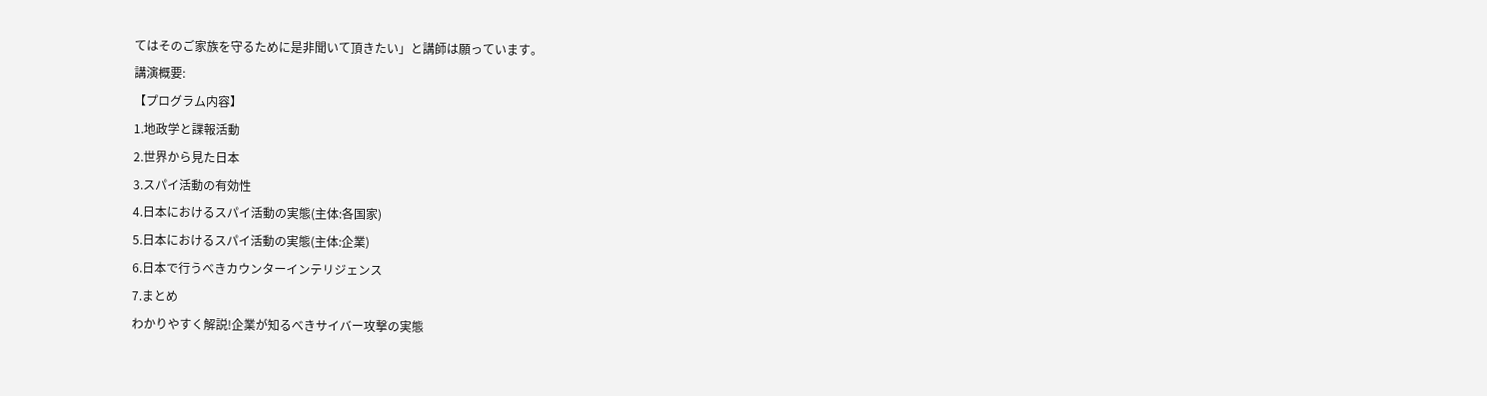てはそのご家族を守るために是非聞いて頂きたい」と講師は願っています。
講演概要:
【プログラム内容】
1.地政学と諜報活動
2.世界から見た日本
3.スパイ活動の有効性
4.日本におけるスパイ活動の実態(主体:各国家)
5.日本におけるスパイ活動の実態(主体:企業)
6.日本で行うべきカウンターインテリジェンス
7.まとめ
わかりやすく解説!企業が知るべきサイバー攻撃の実態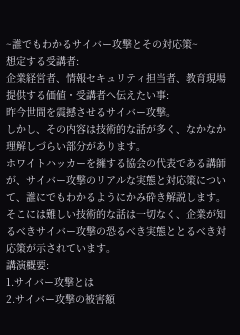~誰でもわかるサイバー攻撃とその対応策~
想定する受講者:
企業経営者、情報セキュリティ担当者、教育現場
提供する価値・受講者へ伝えたい事:
昨今世間を震撼させるサイバー攻撃。
しかし、その内容は技術的な話が多く、なかなか理解しづらい部分があります。
ホワイトハッカーを擁する協会の代表である講師が、サイバー攻撃のリアルな実態と対応策について、誰にでもわかるようにかみ砕き解説します。
そこには難しい技術的な話は一切なく、企業が知るべきサイバー攻撃の恐るべき実態ととるべき対応策が示されています。
講演概要:
1.サイバー攻撃とは
2.サイバー攻撃の被害額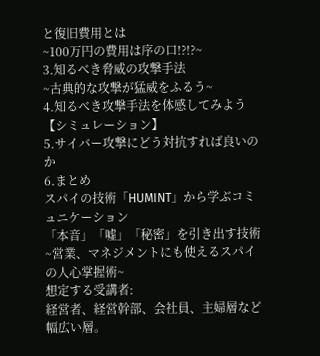と復旧費用とは
~100万円の費用は序の口!?!?~
3.知るべき脅威の攻撃手法
~古典的な攻撃が猛威をふるう~
4.知るべき攻撃手法を体感してみよう【シミュレーション】
5.サイバー攻撃にどう対抗すれば良いのか
6.まとめ
スパイの技術「HUMINT」から学ぶコミュニケーション
「本音」「嘘」「秘密」を引き出す技術
~営業、マネジメントにも使えるスパイの人心掌握術~
想定する受講者:
経営者、経営幹部、会社員、主婦層など幅広い層。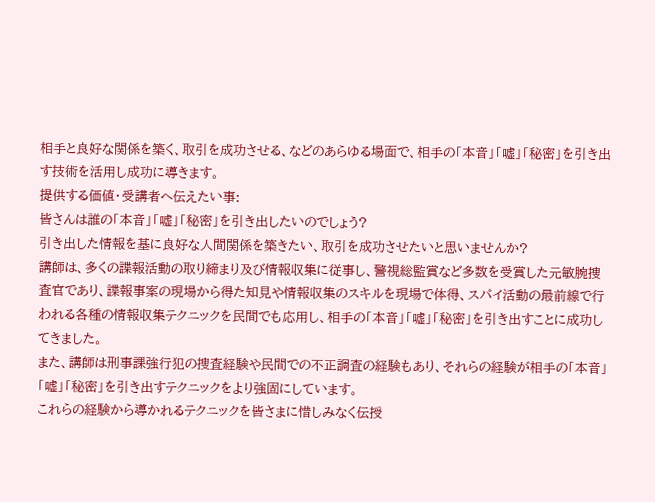相手と良好な関係を築く、取引を成功させる、などのあらゆる場面で、相手の「本音」「嘘」「秘密」を引き出す技術を活用し成功に導きます。
提供する価値・受講者へ伝えたい事:
皆さんは誰の「本音」「嘘」「秘密」を引き出したいのでしょう?
引き出した情報を基に良好な人間関係を築きたい、取引を成功させたいと思いませんか?
講師は、多くの諜報活動の取り締まり及び情報収集に従事し、警視総監賞など多数を受賞した元敏腕捜査官であり、諜報事案の現場から得た知見や情報収集のスキルを現場で体得、スパイ活動の最前線で行われる各種の情報収集テクニックを民間でも応用し、相手の「本音」「嘘」「秘密」を引き出すことに成功してきました。
また、講師は刑事課強行犯の捜査経験や民間での不正調査の経験もあり、それらの経験が相手の「本音」「嘘」「秘密」を引き出すテクニックをより強固にしています。
これらの経験から導かれるテクニックを皆さまに惜しみなく伝授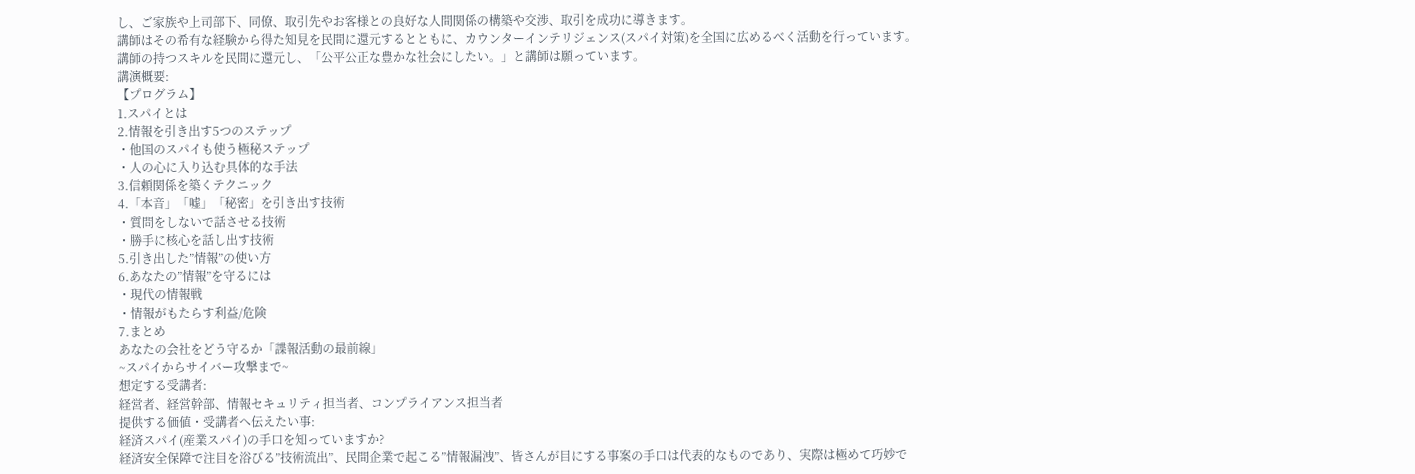し、ご家族や上司部下、同僚、取引先やお客様との良好な人間関係の構築や交渉、取引を成功に導きます。
講師はその希有な経験から得た知見を民間に還元するとともに、カウンターインテリジェンス(スパイ対策)を全国に広めるべく活動を行っています。
講師の持つスキルを民間に還元し、「公平公正な豊かな社会にしたい。」と講師は願っています。
講演概要:
【プログラム】
1.スパイとは
2.情報を引き出す5つのステップ
・他国のスパイも使う極秘ステップ
・人の心に入り込む具体的な手法
3.信頼関係を築くテクニック
4.「本音」「嘘」「秘密」を引き出す技術
・質問をしないで話させる技術
・勝手に核心を話し出す技術
5.引き出した”情報”の使い方
6.あなたの”情報”を守るには
・現代の情報戦
・情報がもたらす利益/危険
7.まとめ
あなたの会社をどう守るか「諜報活動の最前線」
~スパイからサイバー攻撃まで~
想定する受講者:
経営者、経営幹部、情報セキュリティ担当者、コンプライアンス担当者
提供する価値・受講者へ伝えたい事:
経済スパイ(産業スパイ)の手口を知っていますか?
経済安全保障で注目を浴びる”技術流出”、民間企業で起こる”情報漏洩”、皆さんが目にする事案の手口は代表的なものであり、実際は極めて巧妙で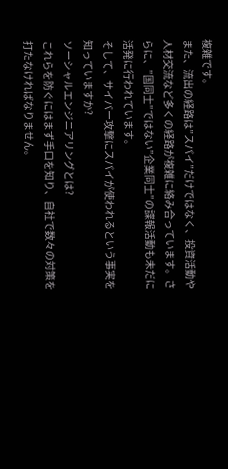複雑です。
また、流出の経路は”スパイ”だけではなく、投資活動や人材交流など多くの経路が複雑に絡み合っています。さらに、”国同士”ではない”企業同士”の諜報活動も未だに活発に行われています。
そして、サイバー攻撃にスパイが使われるという事実を知っていますか?
ソーシャルエンジニアリングとは?
これらを防ぐにはまず手口を知り、自社で数々の対策を打たなければなりません。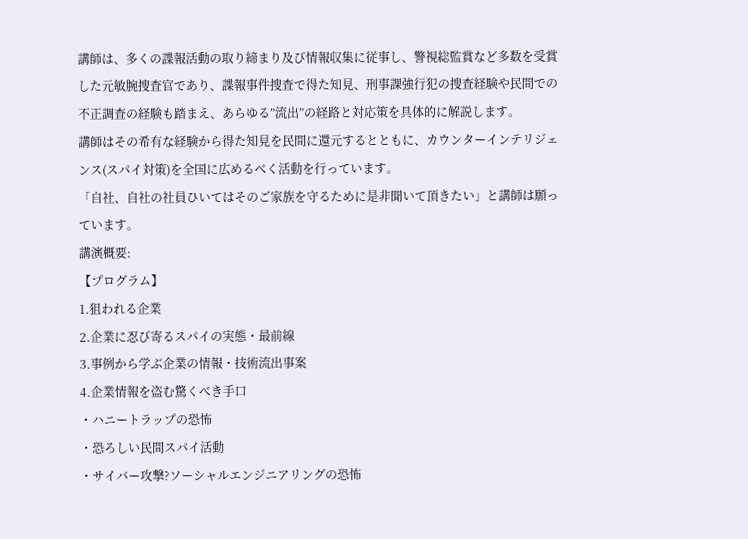講師は、多くの諜報活動の取り締まり及び情報収集に従事し、警視総監賞など多数を受賞した元敏腕捜査官であり、諜報事件捜査で得た知見、刑事課強行犯の捜査経験や民間での不正調査の経験も踏まえ、あらゆる”流出”の経路と対応策を具体的に解説します。
講師はその希有な経験から得た知見を民間に還元するとともに、カウンターインテリジェンス(スパイ対策)を全国に広めるべく活動を行っています。
「自社、自社の社員ひいてはそのご家族を守るために是非聞いて頂きたい」と講師は願っています。
講演概要:
【プログラム】
1.狙われる企業
2.企業に忍び寄るスパイの実態・最前線
3.事例から学ぶ企業の情報・技術流出事案
4.企業情報を盗む驚くべき手口
・ハニートラップの恐怖
・恐ろしい民間スパイ活動
・サイバー攻撃?ソーシャルエンジニアリングの恐怖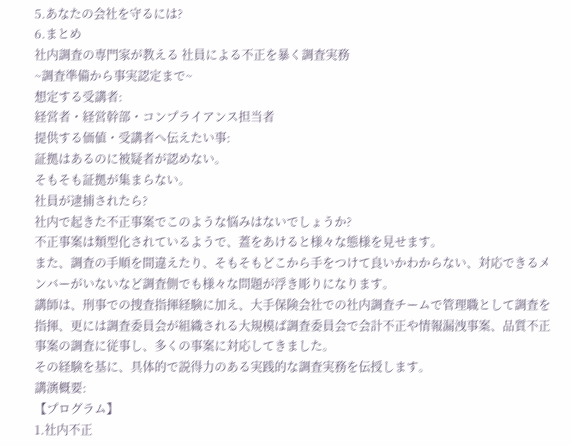5.あなたの会社を守るには?
6.まとめ
社内調査の専門家が教える 社員による不正を暴く調査実務
~調査準備から事実認定まで~
想定する受講者:
経営者・経営幹部・コンプライアンス担当者
提供する価値・受講者へ伝えたい事:
証拠はあるのに被疑者が認めない。
そもそも証拠が集まらない。
社員が逮捕されたら?
社内で起きた不正事案でこのような悩みはないでしょうか?
不正事案は類型化されているようで、蓋をあけると様々な態様を見せます。
また、調査の手順を間違えたり、そもそもどこから手をつけて良いかわからない、対応できるメンバーがいないなど調査側でも様々な問題が浮き彫りになります。
講師は、刑事での捜査指揮経験に加え、大手保険会社での社内調査チームで管理職として調査を指揮、更には調査委員会が組織される大規模ば調査委員会で会計不正や情報漏洩事案、品質不正事案の調査に従事し、多くの事案に対応してきました。
その経験を基に、具体的で説得力のある実践的な調査実務を伝授します。
講演概要:
【プログラム】
1.社内不正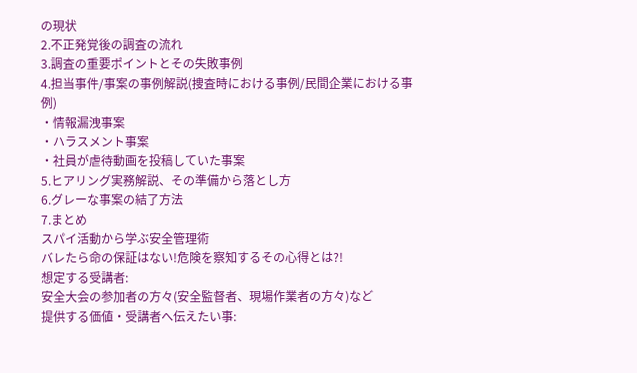の現状
2.不正発覚後の調査の流れ
3.調査の重要ポイントとその失敗事例
4.担当事件/事案の事例解説(捜査時における事例/民間企業における事例)
・情報漏洩事案
・ハラスメント事案
・社員が虐待動画を投稿していた事案
5.ヒアリング実務解説、その準備から落とし方
6.グレーな事案の結了方法
7.まとめ
スパイ活動から学ぶ安全管理術
バレたら命の保証はない!危険を察知するその心得とは?!
想定する受講者:
安全大会の参加者の方々(安全監督者、現場作業者の方々)など
提供する価値・受講者へ伝えたい事: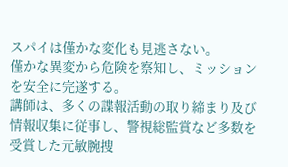スパイは僅かな変化も見逃さない。
僅かな異変から危険を察知し、ミッションを安全に完遂する。
講師は、多くの諜報活動の取り締まり及び情報収集に従事し、警視総監賞など多数を受賞した元敏腕捜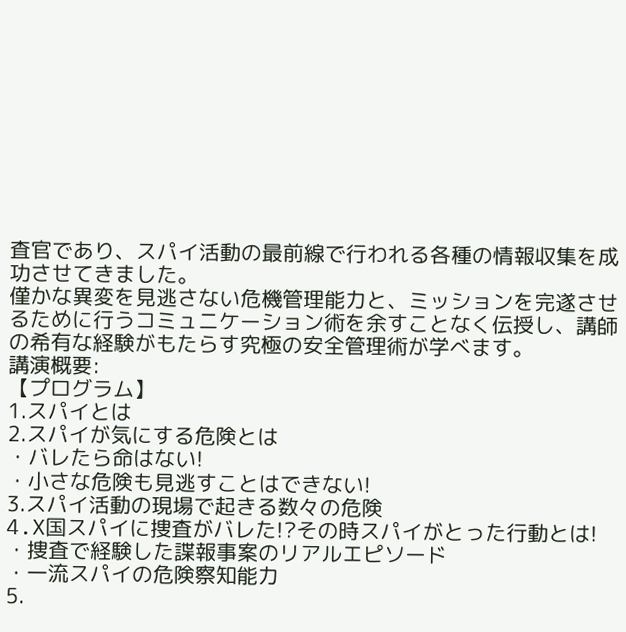査官であり、スパイ活動の最前線で行われる各種の情報収集を成功させてきました。
僅かな異変を見逃さない危機管理能力と、ミッションを完遂させるために行うコミュニケーション術を余すことなく伝授し、講師の希有な経験がもたらす究極の安全管理術が学べます。
講演概要:
【プログラム】
1.スパイとは
2.スパイが気にする危険とは
・バレたら命はない!
・小さな危険も見逃すことはできない!
3.スパイ活動の現場で起きる数々の危険
4.X国スパイに捜査がバレた!?その時スパイがとった行動とは!
・捜査で経験した諜報事案のリアルエピソード
・一流スパイの危険察知能力
5.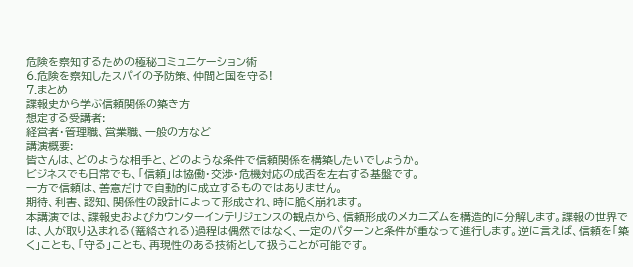危険を察知するための極秘コミュニケーション術
6.危険を察知したスパイの予防策、仲間と国を守る!
7.まとめ
諜報史から学ぶ信頼関係の築き方
想定する受講者:
経営者・管理職、営業職、一般の方など
講演概要:
皆さんは、どのような相手と、どのような条件で信頼関係を構築したいでしょうか。
ビジネスでも日常でも、「信頼」は協働・交渉・危機対応の成否を左右する基盤です。
一方で信頼は、善意だけで自動的に成立するものではありません。
期待、利害、認知、関係性の設計によって形成され、時に脆く崩れます。
本講演では、諜報史およびカウンターインテリジェンスの観点から、信頼形成のメカニズムを構造的に分解します。諜報の世界では、人が取り込まれる(篭絡される)過程は偶然ではなく、一定のパターンと条件が重なって進行します。逆に言えば、信頼を「築く」ことも、「守る」ことも、再現性のある技術として扱うことが可能です。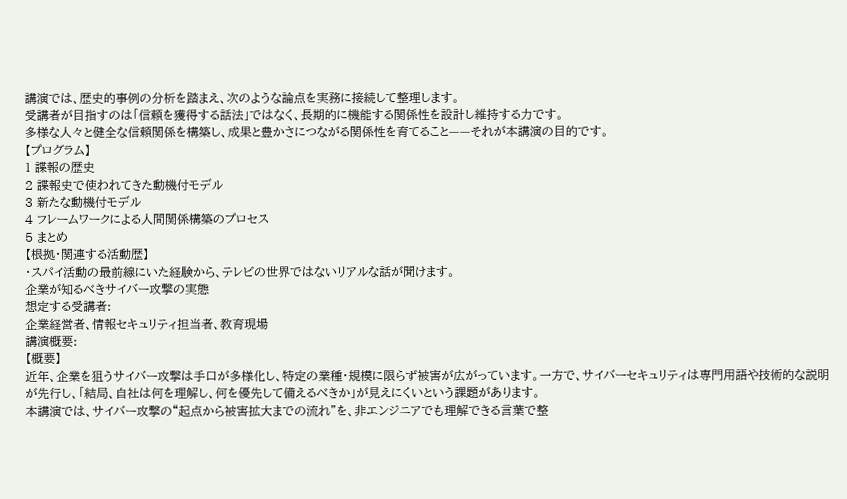講演では、歴史的事例の分析を踏まえ、次のような論点を実務に接続して整理します。
受講者が目指すのは「信頼を獲得する話法」ではなく、長期的に機能する関係性を設計し維持する力です。
多様な人々と健全な信頼関係を構築し、成果と豊かさにつながる関係性を育てること——それが本講演の目的です。
【プログラム】
1 諜報の歴史
2 諜報史で使われてきた動機付モデル
3 新たな動機付モデル
4 フレームワークによる人間関係構築のプロセス
5 まとめ
【根拠・関連する活動歴】
・スパイ活動の最前線にいた経験から、テレビの世界ではないリアルな話が聞けます。
企業が知るべきサイバー攻撃の実態
想定する受講者:
企業経営者、情報セキュリティ担当者、教育現場
講演概要:
【概要】
近年、企業を狙うサイバー攻撃は手口が多様化し、特定の業種・規模に限らず被害が広がっています。一方で、サイバーセキュリティは専門用語や技術的な説明が先行し、「結局、自社は何を理解し、何を優先して備えるべきか」が見えにくいという課題があります。
本講演では、サイバー攻撃の“起点から被害拡大までの流れ”を、非エンジニアでも理解できる言葉で整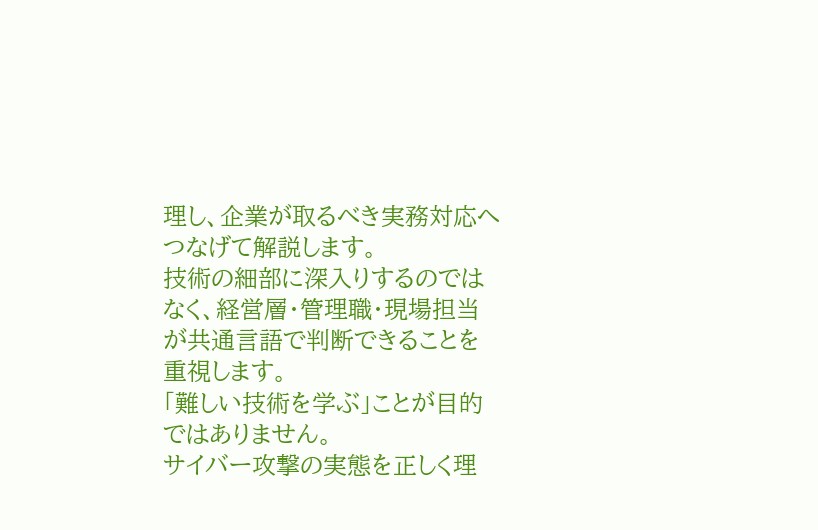理し、企業が取るべき実務対応へつなげて解説します。
技術の細部に深入りするのではなく、経営層・管理職・現場担当が共通言語で判断できることを重視します。
「難しい技術を学ぶ」ことが目的ではありません。
サイバー攻撃の実態を正しく理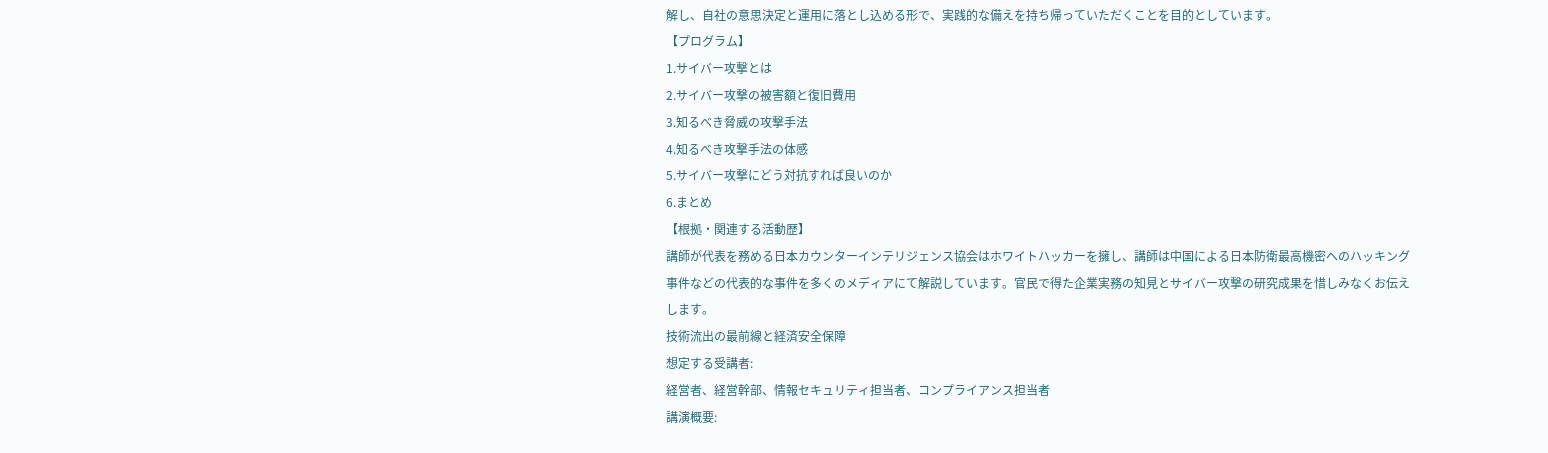解し、自社の意思決定と運用に落とし込める形で、実践的な備えを持ち帰っていただくことを目的としています。
【プログラム】
1.サイバー攻撃とは
2.サイバー攻撃の被害額と復旧費用
3.知るべき脅威の攻撃手法
4.知るべき攻撃手法の体感
5.サイバー攻撃にどう対抗すれば良いのか
6.まとめ
【根拠・関連する活動歴】
講師が代表を務める日本カウンターインテリジェンス協会はホワイトハッカーを擁し、講師は中国による日本防衛最高機密へのハッキング事件などの代表的な事件を多くのメディアにて解説しています。官民で得た企業実務の知見とサイバー攻撃の研究成果を惜しみなくお伝えします。
技術流出の最前線と経済安全保障
想定する受講者:
経営者、経営幹部、情報セキュリティ担当者、コンプライアンス担当者
講演概要: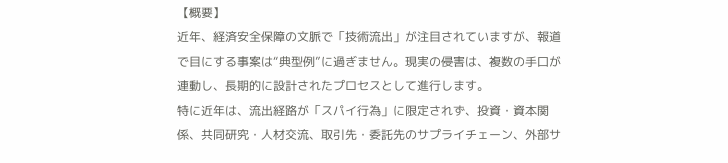【概要】
近年、経済安全保障の文脈で「技術流出」が注目されていますが、報道で目にする事案は“典型例”に過ぎません。現実の侵害は、複数の手口が連動し、長期的に設計されたプロセスとして進行します。
特に近年は、流出経路が「スパイ行為」に限定されず、投資・資本関係、共同研究・人材交流、取引先・委託先のサプライチェーン、外部サ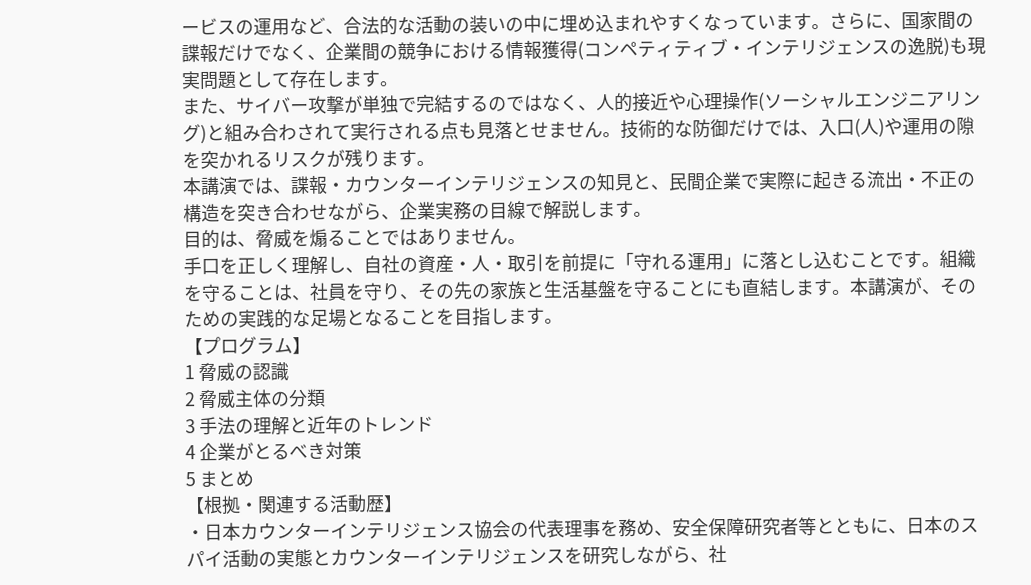ービスの運用など、合法的な活動の装いの中に埋め込まれやすくなっています。さらに、国家間の諜報だけでなく、企業間の競争における情報獲得(コンペティティブ・インテリジェンスの逸脱)も現実問題として存在します。
また、サイバー攻撃が単独で完結するのではなく、人的接近や心理操作(ソーシャルエンジニアリング)と組み合わされて実行される点も見落とせません。技術的な防御だけでは、入口(人)や運用の隙を突かれるリスクが残ります。
本講演では、諜報・カウンターインテリジェンスの知見と、民間企業で実際に起きる流出・不正の構造を突き合わせながら、企業実務の目線で解説します。
目的は、脅威を煽ることではありません。
手口を正しく理解し、自社の資産・人・取引を前提に「守れる運用」に落とし込むことです。組織を守ることは、社員を守り、その先の家族と生活基盤を守ることにも直結します。本講演が、そのための実践的な足場となることを目指します。
【プログラム】
1 脅威の認識
2 脅威主体の分類
3 手法の理解と近年のトレンド
4 企業がとるべき対策
5 まとめ
【根拠・関連する活動歴】
・日本カウンターインテリジェンス協会の代表理事を務め、安全保障研究者等とともに、日本のスパイ活動の実態とカウンターインテリジェンスを研究しながら、社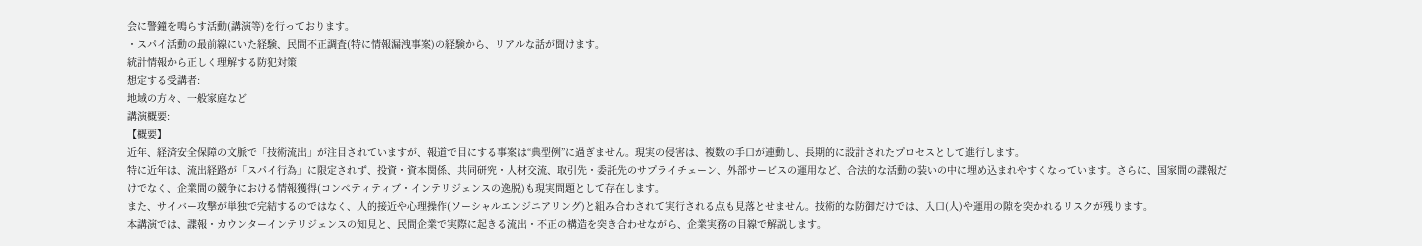会に警鐘を鳴らす活動(講演等)を行っております。
・スパイ活動の最前線にいた経験、民間不正調査(特に情報漏洩事案)の経験から、リアルな話が聞けます。
統計情報から正しく理解する防犯対策
想定する受講者:
地域の方々、一般家庭など
講演概要:
【概要】
近年、経済安全保障の文脈で「技術流出」が注目されていますが、報道で目にする事案は“典型例”に過ぎません。現実の侵害は、複数の手口が連動し、長期的に設計されたプロセスとして進行します。
特に近年は、流出経路が「スパイ行為」に限定されず、投資・資本関係、共同研究・人材交流、取引先・委託先のサプライチェーン、外部サービスの運用など、合法的な活動の装いの中に埋め込まれやすくなっています。さらに、国家間の諜報だけでなく、企業間の競争における情報獲得(コンペティティブ・インテリジェンスの逸脱)も現実問題として存在します。
また、サイバー攻撃が単独で完結するのではなく、人的接近や心理操作(ソーシャルエンジニアリング)と組み合わされて実行される点も見落とせません。技術的な防御だけでは、入口(人)や運用の隙を突かれるリスクが残ります。
本講演では、諜報・カウンターインテリジェンスの知見と、民間企業で実際に起きる流出・不正の構造を突き合わせながら、企業実務の目線で解説します。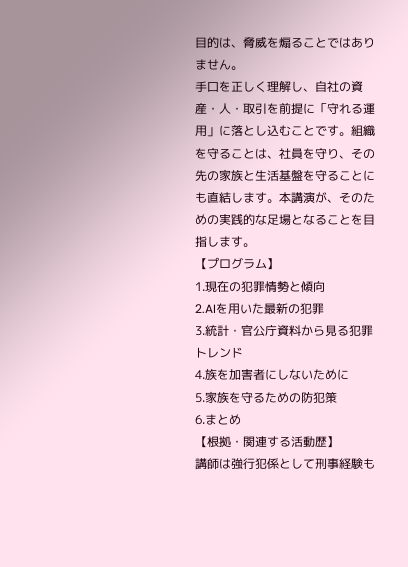目的は、脅威を煽ることではありません。
手口を正しく理解し、自社の資産・人・取引を前提に「守れる運用」に落とし込むことです。組織を守ることは、社員を守り、その先の家族と生活基盤を守ることにも直結します。本講演が、そのための実践的な足場となることを目指します。
【プログラム】
1.現在の犯罪情勢と傾向
2.AIを用いた最新の犯罪
3.統計・官公庁資料から見る犯罪トレンド
4.族を加害者にしないために
5.家族を守るための防犯策
6.まとめ
【根拠・関連する活動歴】
講師は強行犯係として刑事経験も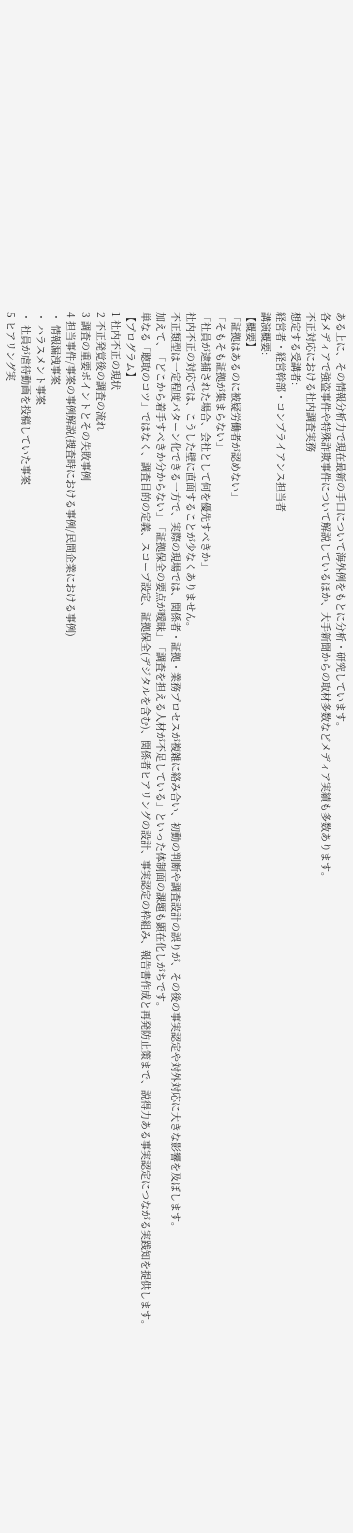ある上に、その情報分析力で現在最新の手口について海外例をもとに分析・研究しています。
各メディアで強盗事件や特殊詐欺事件について解説しているほか、大手新聞からの取材多数などメディア実績も多数あります。
不正対応における社内調査実務
想定する受講者:
経営者・経営幹部・コンプライアンス担当者
講演概要:
【概要】
「証拠はあるのに被疑労働者が認めない」
「そもそも証拠が集まらない」
「社員が逮捕された場合、会社として何を優先すべきか」
社内不正の対応では、こうした壁に直面することが少なくありません。
不正類型は一定程度パターン化できる一方で、実際の現場では、関係者・証拠・業務プロセスが複雑に絡み合い、初動の判断や調査設計の誤りが、その後の事実認定や対外対応に大きな影響を及ぼします。
加えて、「どこから着手すべきか分からない」「証拠保全の要点が曖昧」「調査を担える人材が不足している」といった体制面の課題も顕在化しがちです。
単なる「聴取のコツ」ではなく、調査目的の定義、スコープ設定、証拠保全(デジタルを含む)、関係者ヒアリングの設計、事実認定の枠組み、報告書作成と再発防止策まで、説得力ある事実認定につながる実践知を提供します。
【プログラム】
1 社内不正の現状
2 不正発覚後の調査の流れ
3 調査の重要ポイントとその失敗事例
4 担当事件/事案の事例解説(捜査時における事例/民間企業における事例)
・ 情報漏洩事案
・ ハラスメント事案
・ 社員が虐待動画を投稿していた事案
5 ヒアリング実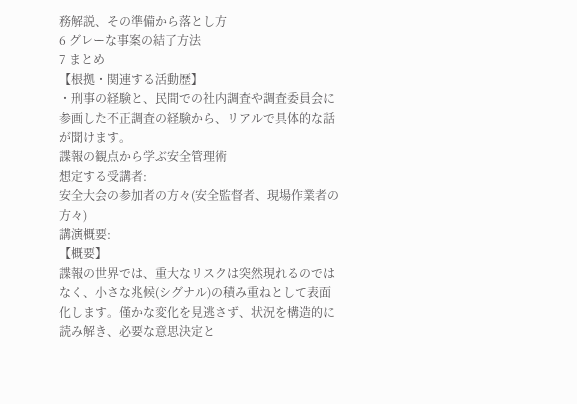務解説、その準備から落とし方
6 グレーな事案の結了方法
7 まとめ
【根拠・関連する活動歴】
・刑事の経験と、民間での社内調査や調査委員会に参画した不正調査の経験から、リアルで具体的な話が聞けます。
諜報の観点から学ぶ安全管理術
想定する受講者:
安全大会の参加者の方々(安全監督者、現場作業者の方々)
講演概要:
【概要】
諜報の世界では、重大なリスクは突然現れるのではなく、小さな兆候(シグナル)の積み重ねとして表面化します。僅かな変化を見逃さず、状況を構造的に読み解き、必要な意思決定と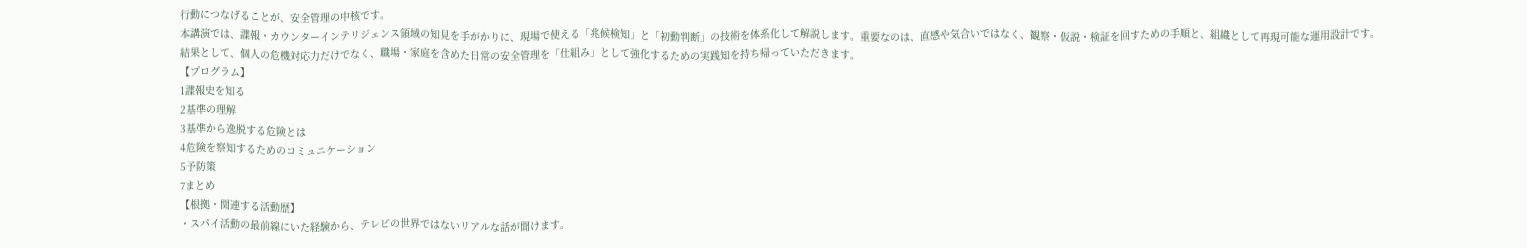行動につなげることが、安全管理の中核です。
本講演では、諜報・カウンターインテリジェンス領域の知見を手がかりに、現場で使える「兆候検知」と「初動判断」の技術を体系化して解説します。重要なのは、直感や気合いではなく、観察・仮説・検証を回すための手順と、組織として再現可能な運用設計です。
結果として、個人の危機対応力だけでなく、職場・家庭を含めた日常の安全管理を「仕組み」として強化するための実践知を持ち帰っていただきます。
【プログラム】
1諜報史を知る
2基準の理解
3基準から逸脱する危険とは
4危険を察知するためのコミュニケーション
5予防策
7まとめ
【根拠・関連する活動歴】
・スパイ活動の最前線にいた経験から、テレビの世界ではないリアルな話が聞けます。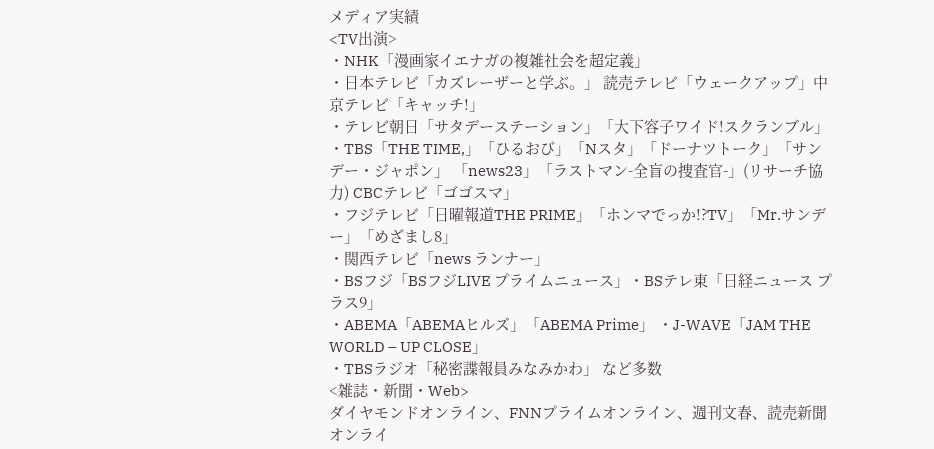メディア実績
<TV出演>
・NHK「漫画家イエナガの複雑社会を超定義」
・日本テレビ「カズレーザーと学ぶ。」 読売テレビ「ウェークアップ」中京テレビ「キャッチ!」
・テレビ朝日「サタデーステーション」「大下容子ワイド!スクランブル」
・TBS「THE TIME,」「ひるおび」「Nスタ」「ドーナツトーク」「サンデー・ジャポン」 「news23」「ラストマン-全盲の捜査官-」(リサーチ協力) CBCテレビ「ゴゴスマ」
・フジテレビ「日曜報道THE PRIME」「ホンマでっか!?TV」「Mr.サンデー」「めざまし8」
・関西テレビ「news ランナー」
・BSフジ「BSフジLIVE プライムニュース」・BSテレ東「日経ニュース プラス9」
・ABEMA「ABEMAヒルズ」「ABEMA Prime」 ・J-WAVE「JAM THE WORLD – UP CLOSE」
・TBSラジオ「秘密諜報員みなみかわ」 など多数
<雑誌・新聞・Web>
ダイヤモンドオンライン、FNNプライムオンライン、週刊文春、読売新聞オンライ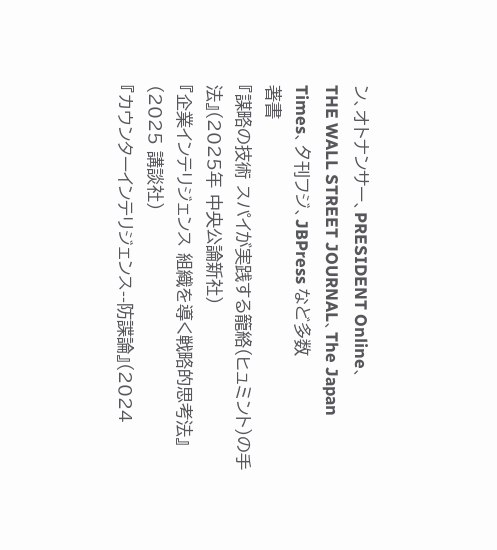ン、オトナンサー、PRESIDENT Online、
THE WALL STREET JOURNAL、The Japan Times、夕刊フジ、JBPress など多数
著書
『謀略の技術 スパイが実践する籠絡(ヒュミント)の手法』(2025年 中央公論新社)
『企業インテリジェンス 組織を導く戦略的思考法』(2025 講談社)
『カウンターインテリジェンス--防諜論』(2024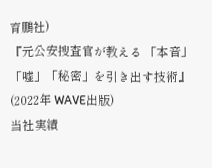育鵬社)
『元公安捜査官が教える 「本音」「嘘」「秘密」を引き出す技術』(2022年 WAVE出版)
当社実績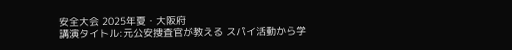安全大会 2025年夏・大阪府
講演タイトル:元公安捜査官が教える スパイ活動から学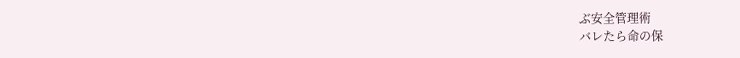ぶ安全管理術
バレたら命の保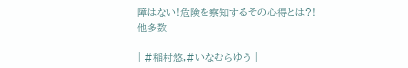障はない!危険を察知するその心得とは?!
他多数

| #稲村悠,#いなむらゆう |